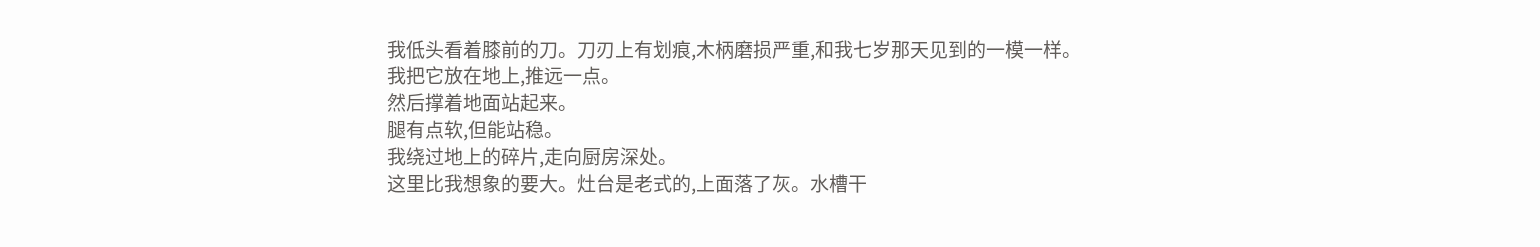我低头看着膝前的刀。刀刃上有划痕,木柄磨损严重,和我七岁那天见到的一模一样。
我把它放在地上,推远一点。
然后撑着地面站起来。
腿有点软,但能站稳。
我绕过地上的碎片,走向厨房深处。
这里比我想象的要大。灶台是老式的,上面落了灰。水槽干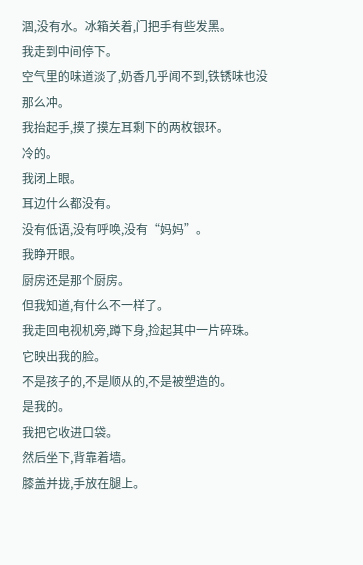涸,没有水。冰箱关着,门把手有些发黑。
我走到中间停下。
空气里的味道淡了,奶香几乎闻不到,铁锈味也没那么冲。
我抬起手,摸了摸左耳剩下的两枚银环。
冷的。
我闭上眼。
耳边什么都没有。
没有低语,没有呼唤,没有“妈妈”。
我睁开眼。
厨房还是那个厨房。
但我知道,有什么不一样了。
我走回电视机旁,蹲下身,捡起其中一片碎珠。
它映出我的脸。
不是孩子的,不是顺从的,不是被塑造的。
是我的。
我把它收进口袋。
然后坐下,背靠着墙。
膝盖并拢,手放在腿上。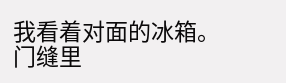我看着对面的冰箱。
门缝里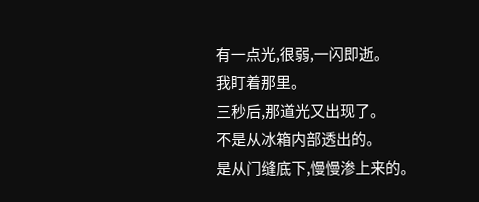有一点光,很弱,一闪即逝。
我盯着那里。
三秒后,那道光又出现了。
不是从冰箱内部透出的。
是从门缝底下,慢慢渗上来的。